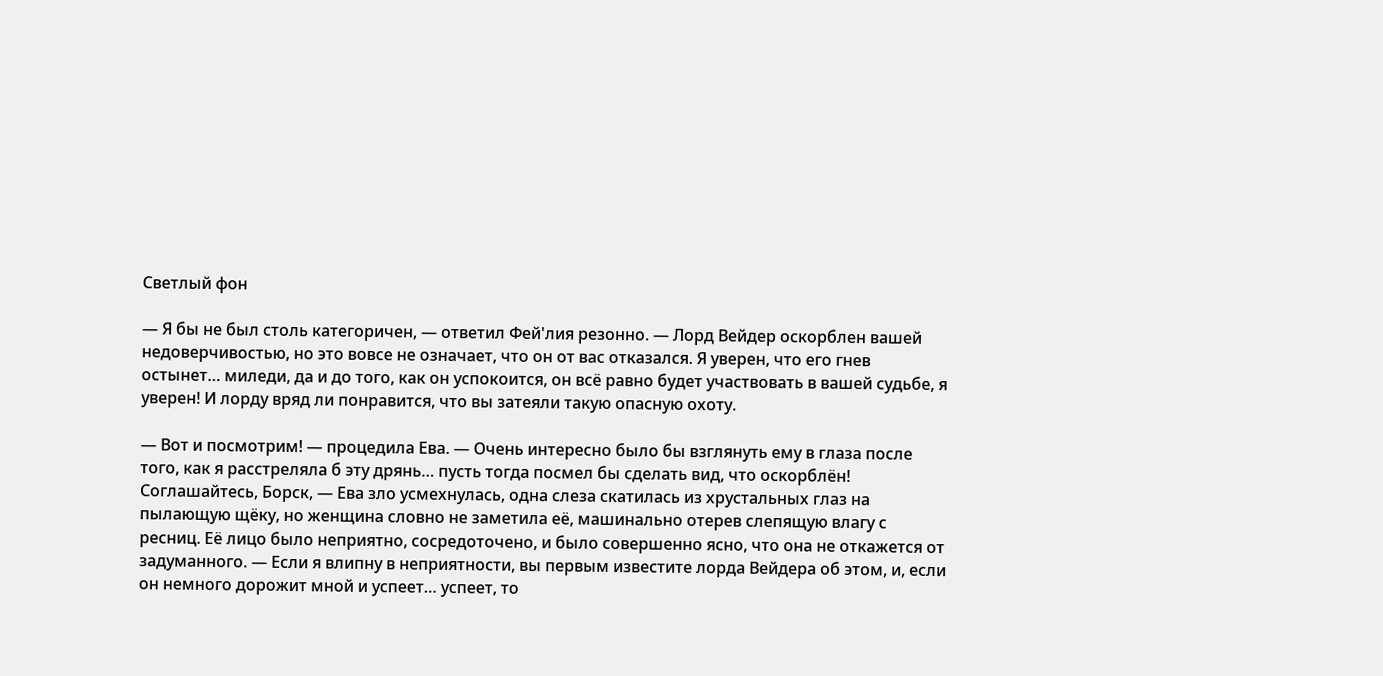Светлый фон

— Я бы не был столь категоричен, — ответил Фей'лия резонно. — Лорд Вейдер оскорблен вашей недоверчивостью, но это вовсе не означает, что он от вас отказался. Я уверен, что его гнев остынет… миледи, да и до того, как он успокоится, он всё равно будет участвовать в вашей судьбе, я уверен! И лорду вряд ли понравится, что вы затеяли такую опасную охоту.

— Вот и посмотрим! — процедила Ева. — Очень интересно было бы взглянуть ему в глаза после того, как я расстреляла б эту дрянь… пусть тогда посмел бы сделать вид, что оскорблён! Соглашайтесь, Борск, — Ева зло усмехнулась, одна слеза скатилась из хрустальных глаз на пылающую щёку, но женщина словно не заметила её, машинально отерев слепящую влагу с ресниц. Её лицо было неприятно, сосредоточено, и было совершенно ясно, что она не откажется от задуманного. — Если я влипну в неприятности, вы первым известите лорда Вейдера об этом, и, если он немного дорожит мной и успеет… успеет, то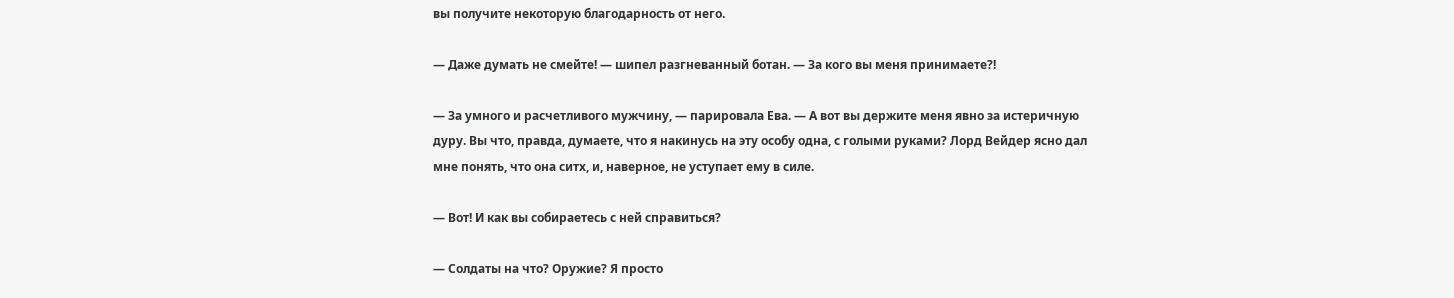вы получите некоторую благодарность от него.

— Даже думать не смейте! — шипел разгневанный ботан. — За кого вы меня принимаете?!

— За умного и расчетливого мужчину, — парировала Ева. — А вот вы держите меня явно за истеричную дуру. Вы что, правда, думаете, что я накинусь на эту особу одна, с голыми руками? Лорд Вейдер ясно дал мне понять, что она ситх, и, наверное, не уступает ему в силе.

— Вот! И как вы собираетесь с ней справиться?

— Солдаты на что? Оружие? Я просто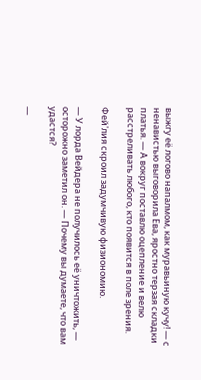выжгу её логово напалмом, как муравьиную кучу! — с ненавистью выговорила Ева, яростно терзая складки платья. — А вокруг поставлю оцепление и велю расстреливать любого, кто появится в поле зрения.

Фей'лия скроил задумчивую физиономию.

— У лорда Вейдера не получилось её уничтожить, — осторожно заметил он. — Почему вы думаете, что вам удастся?

—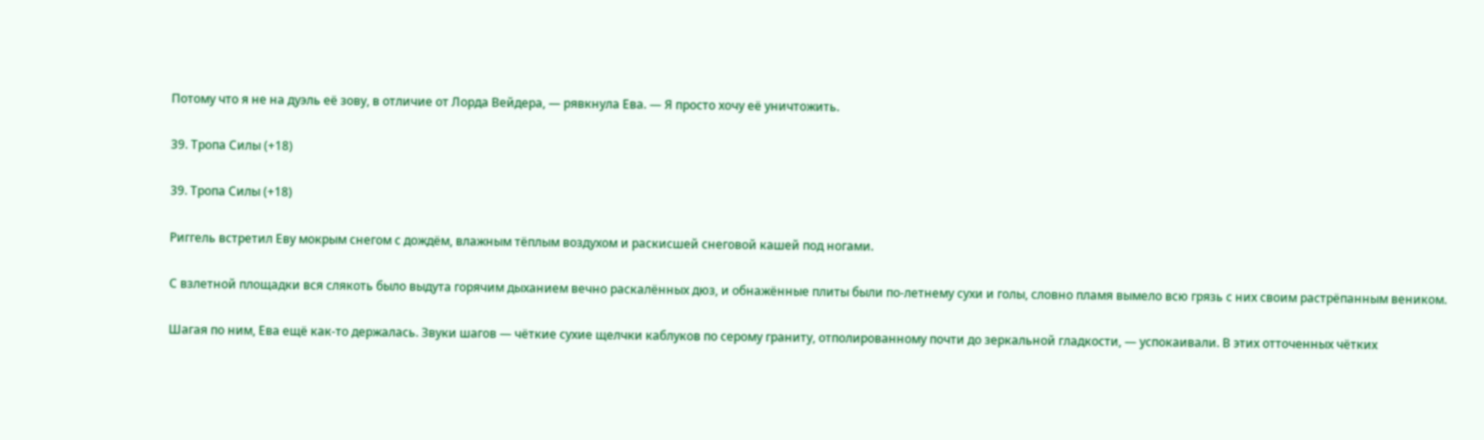Потому что я не на дуэль её зову, в отличие от Лорда Вейдера, — рявкнула Ева. — Я просто хочу её уничтожить.

39. Тропа Силы (+18)

39. Тропа Силы (+18)

Риггель встретил Еву мокрым снегом с дождём, влажным тёплым воздухом и раскисшей снеговой кашей под ногами.

С взлетной площадки вся слякоть было выдута горячим дыханием вечно раскалённых дюз, и обнажённые плиты были по-летнему сухи и голы, словно пламя вымело всю грязь с них своим растрёпанным веником.

Шагая по ним, Ева ещё как-то держалась. Звуки шагов — чёткие сухие щелчки каблуков по серому граниту, отполированному почти до зеркальной гладкости, — успокаивали. В этих отточенных чётких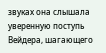звуках она слышала уверенную поступь Вейдера, шагающего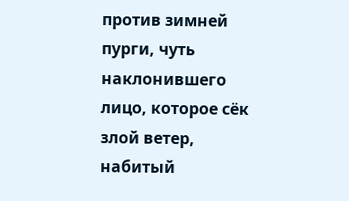против зимней пурги, чуть наклонившего лицо, которое сёк злой ветер, набитый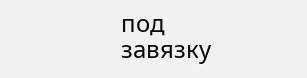под завязку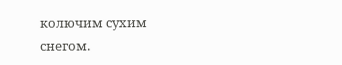колючим сухим снегом.